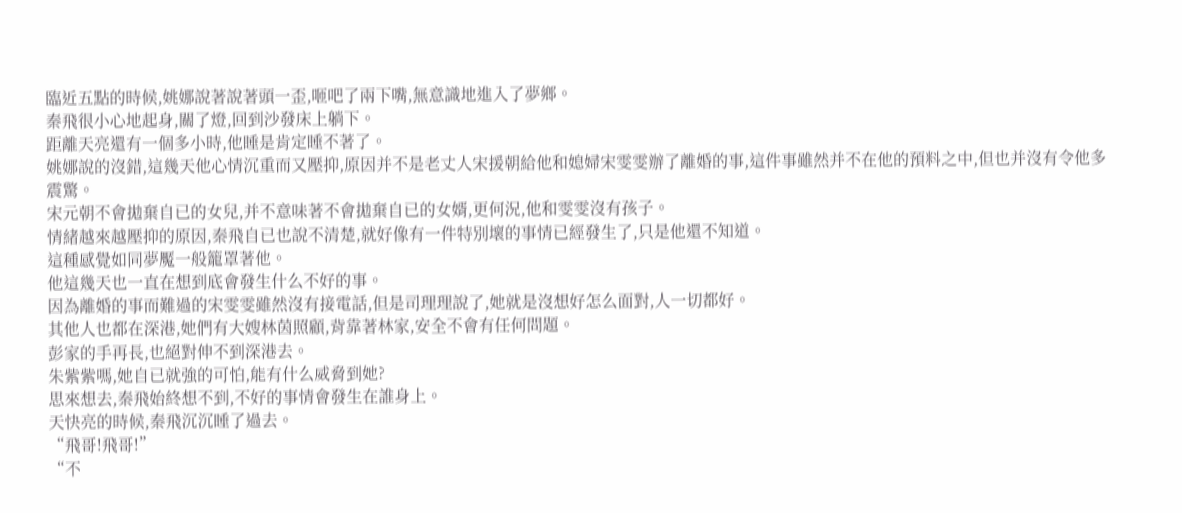臨近五點的時候,姚娜說著說著頭一歪,咂吧了兩下嘴,無意識地進入了夢鄉。
秦飛很小心地起身,關了燈,回到沙發床上躺下。
距離天亮還有一個多小時,他睡是肯定睡不著了。
姚娜說的沒錯,這幾天他心情沉重而又壓抑,原因并不是老丈人宋援朝給他和媳婦宋雯雯辦了離婚的事,這件事雖然并不在他的預料之中,但也并沒有令他多震驚。
宋元朝不會拋棄自已的女兒,并不意味著不會拋棄自已的女婿,更何況,他和雯雯沒有孩子。
情緒越來越壓抑的原因,秦飛自已也說不清楚,就好像有一件特別壞的事情已經發生了,只是他還不知道。
這種感覺如同夢魘一般籠罩著他。
他這幾天也一直在想到底會發生什么不好的事。
因為離婚的事而難過的宋雯雯雖然沒有接電話,但是司理理說了,她就是沒想好怎么面對,人一切都好。
其他人也都在深港,她們有大嫂林茵照顧,背靠著林家,安全不會有任何問題。
彭家的手再長,也絕對伸不到深港去。
朱紫紫嗎,她自已就強的可怕,能有什么威脅到她?
思來想去,秦飛始終想不到,不好的事情會發生在誰身上。
天快亮的時候,秦飛沉沉睡了過去。
“飛哥!飛哥!”
“不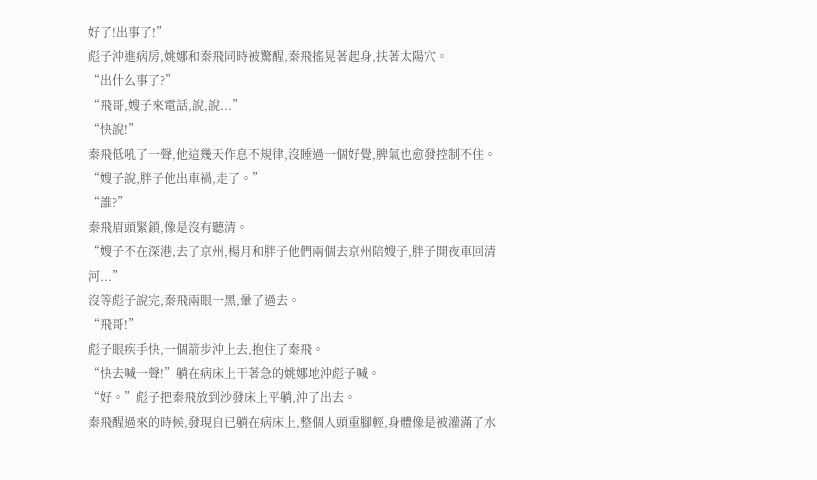好了!出事了!”
彪子沖進病房,姚娜和秦飛同時被驚醒,秦飛搖晃著起身,扶著太陽穴。
“出什么事了?”
“飛哥,嫂子來電話,說,說...”
“快說!”
秦飛低吼了一聲,他這幾天作息不規律,沒睡過一個好覺,脾氣也愈發控制不住。
“嫂子說,胖子他出車禍,走了。”
“誰?”
秦飛眉頭緊鎖,像是沒有聽清。
“嫂子不在深港,去了京州,楊月和胖子他們兩個去京州陪嫂子,胖子開夜車回清河...”
沒等彪子說完,秦飛兩眼一黑,暈了過去。
“飛哥!”
彪子眼疾手快,一個箭步沖上去,抱住了秦飛。
“快去喊一聲!”躺在病床上干著急的姚娜地沖彪子喊。
“好。”彪子把秦飛放到沙發床上平躺,沖了出去。
秦飛醒過來的時候,發現自已躺在病床上,整個人頭重腳輕,身體像是被灌滿了水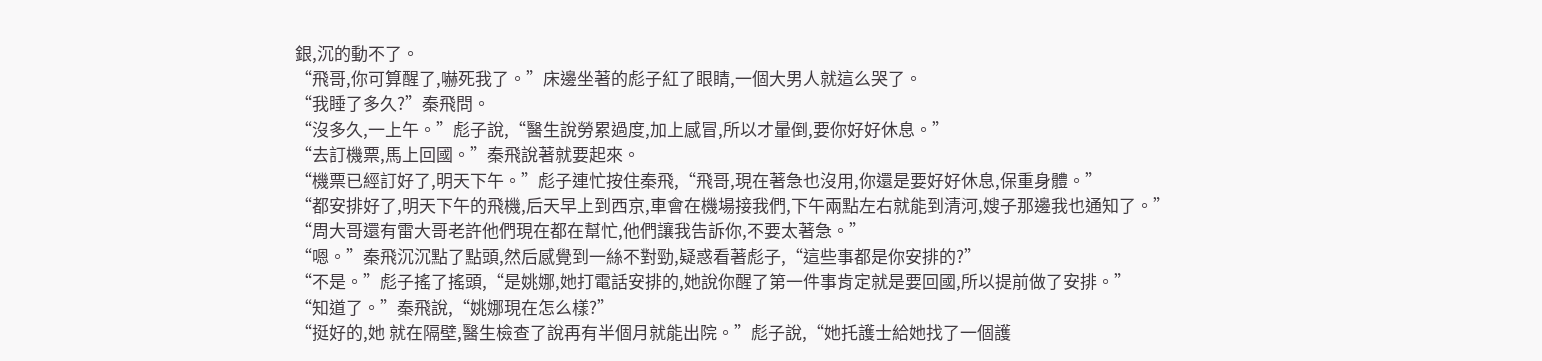銀,沉的動不了。
“飛哥,你可算醒了,嚇死我了。”床邊坐著的彪子紅了眼睛,一個大男人就這么哭了。
“我睡了多久?”秦飛問。
“沒多久,一上午。”彪子說,“醫生說勞累過度,加上感冒,所以才暈倒,要你好好休息。”
“去訂機票,馬上回國。”秦飛說著就要起來。
“機票已經訂好了,明天下午。”彪子連忙按住秦飛,“飛哥,現在著急也沒用,你還是要好好休息,保重身體。”
“都安排好了,明天下午的飛機,后天早上到西京,車會在機場接我們,下午兩點左右就能到清河,嫂子那邊我也通知了。”
“周大哥還有雷大哥老許他們現在都在幫忙,他們讓我告訴你,不要太著急。”
“嗯。”秦飛沉沉點了點頭,然后感覺到一絲不對勁,疑惑看著彪子,“這些事都是你安排的?”
“不是。”彪子搖了搖頭,“是姚娜,她打電話安排的,她說你醒了第一件事肯定就是要回國,所以提前做了安排。”
“知道了。”秦飛說,“姚娜現在怎么樣?”
“挺好的,她 就在隔壁,醫生檢查了說再有半個月就能出院。”彪子說,“她托護士給她找了一個護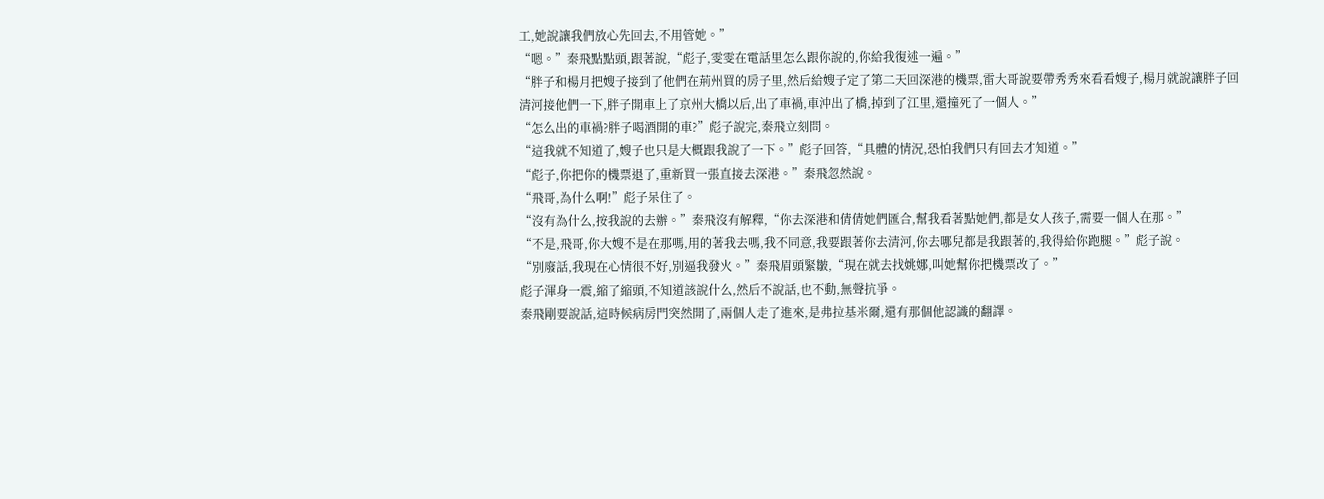工,她說讓我們放心先回去,不用管她。”
“嗯。”秦飛點點頭,跟著說,“彪子,雯雯在電話里怎么跟你說的,你給我復述一遍。”
“胖子和楊月把嫂子接到了他們在荊州買的房子里,然后給嫂子定了第二天回深港的機票,雷大哥說要帶秀秀來看看嫂子,楊月就說讓胖子回清河接他們一下,胖子開車上了京州大橋以后,出了車禍,車沖出了橋,掉到了江里,還撞死了一個人。”
“怎么出的車禍?胖子喝酒開的車?”彪子說完,秦飛立刻問。
“這我就不知道了,嫂子也只是大概跟我說了一下。”彪子回答,“具體的情況,恐怕我們只有回去才知道。”
“彪子,你把你的機票退了,重新買一張直接去深港。”秦飛忽然說。
“飛哥,為什么啊!”彪子呆住了。
“沒有為什么,按我說的去辦。”秦飛沒有解釋,“你去深港和倩倩她們匯合,幫我看著點她們,都是女人孩子,需要一個人在那。”
“不是,飛哥,你大嫂不是在那嗎,用的著我去嗎,我不同意,我要跟著你去清河,你去哪兒都是我跟著的,我得給你跑腿。”彪子說。
“別廢話,我現在心情很不好,別逼我發火。”秦飛眉頭緊皺,“現在就去找姚娜,叫她幫你把機票改了。”
彪子渾身一震,縮了縮頭,不知道該說什么,然后不說話,也不動,無聲抗爭。
秦飛剛要說話,這時候病房門突然開了,兩個人走了進來,是弗拉基米爾,還有那個他認識的翻譯。